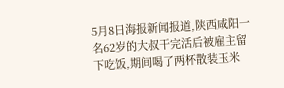5月8日海报新闻报道,陕西咸阳一名62岁的大叔干完活后被雇主留下吃饭,期间喝了两杯散装玉米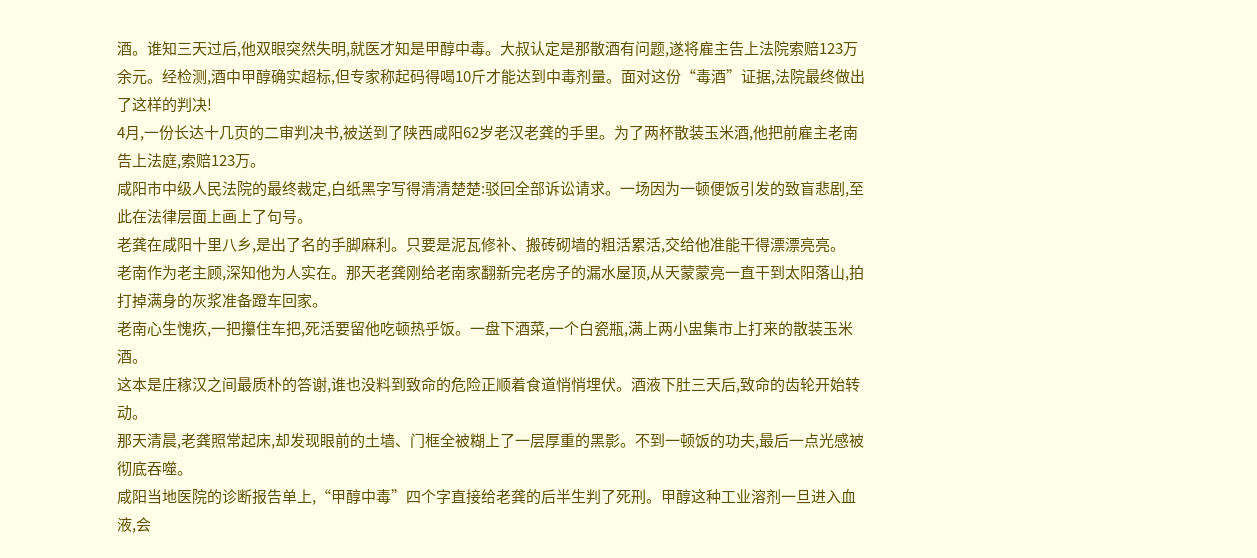酒。谁知三天过后,他双眼突然失明,就医才知是甲醇中毒。大叔认定是那散酒有问题,遂将雇主告上法院索赔123万余元。经检测,酒中甲醇确实超标,但专家称起码得喝10斤才能达到中毒剂量。面对这份“毒酒”证据,法院最终做出了这样的判决!
4月,一份长达十几页的二审判决书,被送到了陕西咸阳62岁老汉老龚的手里。为了两杯散装玉米酒,他把前雇主老南告上法庭,索赔123万。
咸阳市中级人民法院的最终裁定,白纸黑字写得清清楚楚:驳回全部诉讼请求。一场因为一顿便饭引发的致盲悲剧,至此在法律层面上画上了句号。
老龚在咸阳十里八乡,是出了名的手脚麻利。只要是泥瓦修补、搬砖砌墙的粗活累活,交给他准能干得漂漂亮亮。
老南作为老主顾,深知他为人实在。那天老龚刚给老南家翻新完老房子的漏水屋顶,从天蒙蒙亮一直干到太阳落山,拍打掉满身的灰浆准备蹬车回家。
老南心生愧疚,一把攥住车把,死活要留他吃顿热乎饭。一盘下酒菜,一个白瓷瓶,满上两小盅集市上打来的散装玉米酒。
这本是庄稼汉之间最质朴的答谢,谁也没料到致命的危险正顺着食道悄悄埋伏。酒液下肚三天后,致命的齿轮开始转动。
那天清晨,老龚照常起床,却发现眼前的土墙、门框全被糊上了一层厚重的黑影。不到一顿饭的功夫,最后一点光感被彻底吞噬。
咸阳当地医院的诊断报告单上,“甲醇中毒”四个字直接给老龚的后半生判了死刑。甲醇这种工业溶剂一旦进入血液,会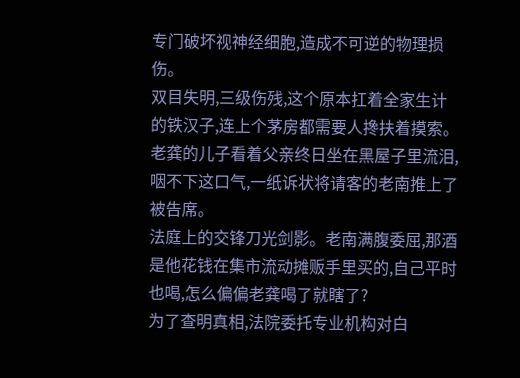专门破坏视神经细胞,造成不可逆的物理损伤。
双目失明,三级伤残,这个原本扛着全家生计的铁汉子,连上个茅房都需要人搀扶着摸索。老龚的儿子看着父亲终日坐在黑屋子里流泪,咽不下这口气,一纸诉状将请客的老南推上了被告席。
法庭上的交锋刀光剑影。老南满腹委屈,那酒是他花钱在集市流动摊贩手里买的,自己平时也喝,怎么偏偏老龚喝了就瞎了?
为了查明真相,法院委托专业机构对白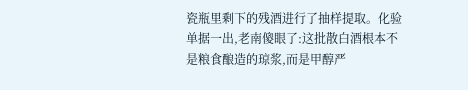瓷瓶里剩下的残酒进行了抽样提取。化验单据一出,老南傻眼了:这批散白酒根本不是粮食酿造的琼浆,而是甲醇严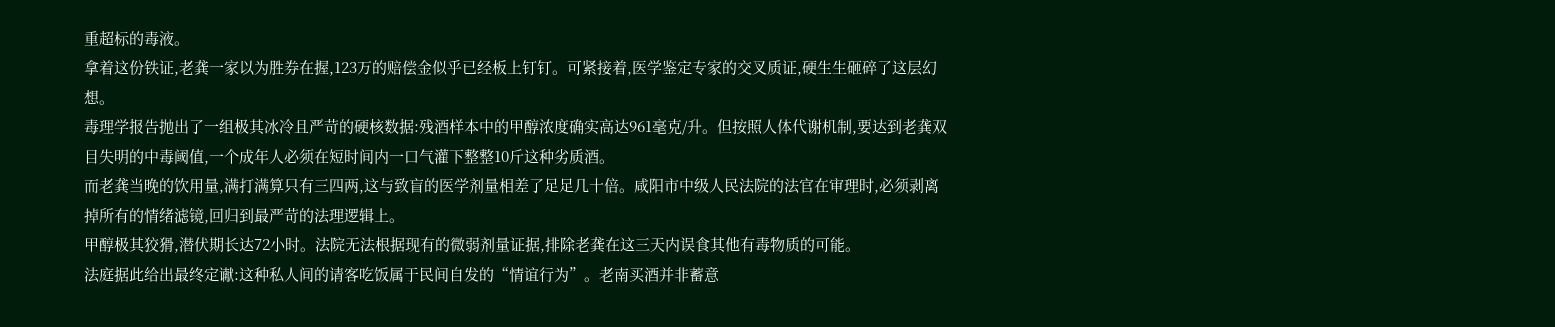重超标的毒液。
拿着这份铁证,老龚一家以为胜券在握,123万的赔偿金似乎已经板上钉钉。可紧接着,医学鉴定专家的交叉质证,硬生生砸碎了这层幻想。
毒理学报告抛出了一组极其冰冷且严苛的硬核数据:残酒样本中的甲醇浓度确实高达961毫克/升。但按照人体代谢机制,要达到老龚双目失明的中毒阈值,一个成年人必须在短时间内一口气灌下整整10斤这种劣质酒。
而老龚当晚的饮用量,满打满算只有三四两,这与致盲的医学剂量相差了足足几十倍。咸阳市中级人民法院的法官在审理时,必须剥离掉所有的情绪滤镜,回归到最严苛的法理逻辑上。
甲醇极其狡猾,潜伏期长达72小时。法院无法根据现有的微弱剂量证据,排除老龚在这三天内误食其他有毒物质的可能。
法庭据此给出最终定谳:这种私人间的请客吃饭属于民间自发的“情谊行为”。老南买酒并非蓄意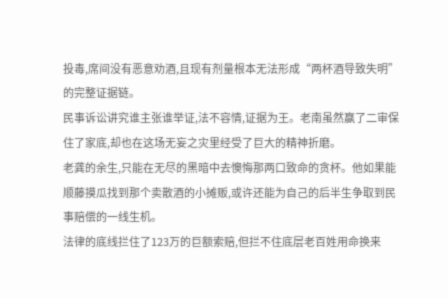投毒,席间没有恶意劝酒,且现有剂量根本无法形成“两杯酒导致失明”的完整证据链。
民事诉讼讲究谁主张谁举证,法不容情,证据为王。老南虽然赢了二审保住了家底,却也在这场无妄之灾里经受了巨大的精神折磨。
老龚的余生,只能在无尽的黑暗中去懊悔那两口致命的贪杯。他如果能顺藤摸瓜找到那个卖散酒的小摊贩,或许还能为自己的后半生争取到民事赔偿的一线生机。
法律的底线拦住了123万的巨额索赔,但拦不住底层老百姓用命换来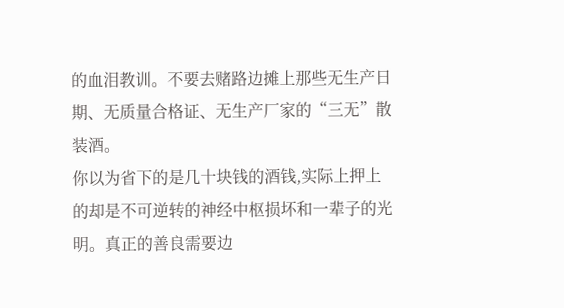的血泪教训。不要去赌路边摊上那些无生产日期、无质量合格证、无生产厂家的“三无”散装酒。
你以为省下的是几十块钱的酒钱,实际上押上的却是不可逆转的神经中枢损坏和一辈子的光明。真正的善良需要边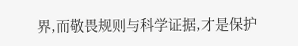界,而敬畏规则与科学证据,才是保护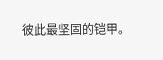彼此最坚固的铠甲。